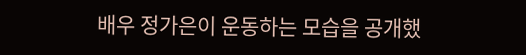배우 정가은이 운동하는 모습을 공개했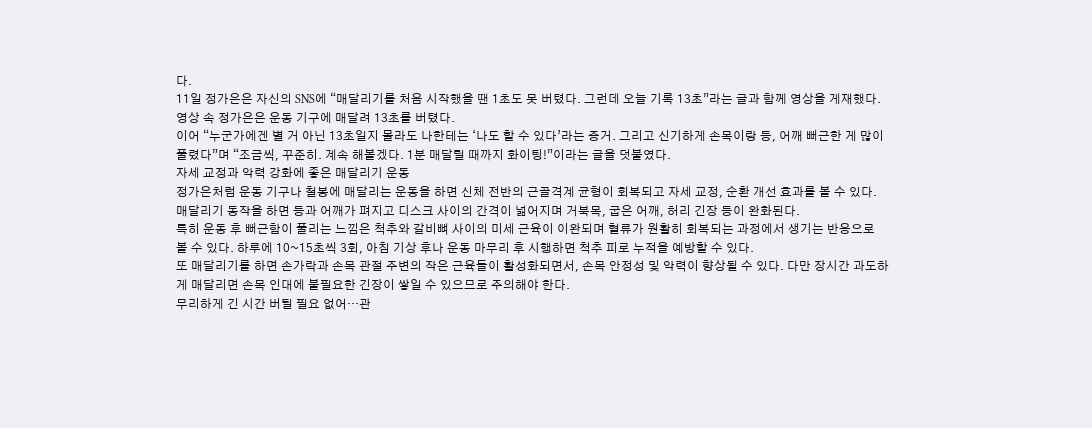다.
11일 정가은은 자신의 SNS에 “매달리기를 처음 시작했을 땐 1초도 못 버텼다. 그런데 오늘 기록 13초”라는 글과 함께 영상을 게재했다. 영상 속 정가은은 운동 기구에 매달려 13초를 버텼다.
이어 “누군가에겐 별 거 아닌 13초일지 몰라도 나한테는 ‘나도 할 수 있다’라는 증거. 그리고 신기하게 손목이랑 등, 어깨 뻐근한 게 많이 풀렸다”며 “조금씩, 꾸준히. 계속 해볼겠다. 1분 매달릴 때까지 화이팅!”이라는 글을 덧붙였다.
자세 교정과 악력 강화에 좋은 매달리기 운동
정가은처럼 운동 기구나 철봉에 매달리는 운동을 하면 신체 전반의 근골격계 균형이 회복되고 자세 교정, 순환 개선 효과를 볼 수 있다. 매달리기 동작을 하면 등과 어깨가 펴지고 디스크 사이의 간격이 넓어지며 거북목, 굽은 어깨, 허리 긴장 등이 완화된다.
특히 운동 후 뻐근함이 풀리는 느낌은 척추와 갈비뼈 사이의 미세 근육이 이완되며 혈류가 원활히 회복되는 과정에서 생기는 반응으로 볼 수 있다. 하루에 10~15초씩 3회, 아침 기상 후나 운동 마무리 후 시행하면 척추 피로 누적을 예방할 수 있다.
또 매달리기를 하면 손가락과 손목 관절 주변의 작은 근육들이 활성화되면서, 손목 안정성 및 악력이 향상될 수 있다. 다만 장시간 과도하게 매달리면 손목 인대에 불필요한 긴장이 쌓일 수 있으므로 주의해야 한다.
무리하게 긴 시간 버틸 필요 없어…관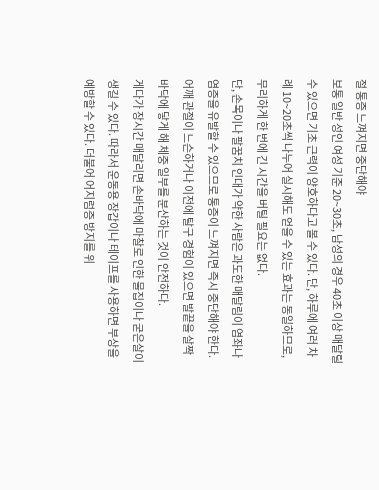절 통증 느껴지면 중단해야
보통 일반 성인 여성 기준 20~30초, 남성의 경우 40초 이상 매달릴 수 있으면 기초 근력이 양호하다고 볼 수 있다. 단, 하루에 여러 차례 10~20초씩 나누어 실시해도 얻을 수 있는 효과는 동일하므로, 무리하게 한 번에 긴 시간을 버틸 필요는 없다.
단, 손목이나 팔꿈치 인대가 약한 사람은 과도한 매달림이 염좌나 염증을 유발할 수 있으므로 통증이 느껴지면 즉시 중단해야 한다. 어깨 관절이 느슨하거나 이전에 탈구 경험이 있으면 발끝을 살짝 바닥에 닿게 해 체중 일부를 분산하는 것이 안전하다.
게다가 장시간 매달리면 손바닥에 마찰로 인한 물집이나 굳은살이 생길 수 있다. 따라서 운동용 장갑이나 테이프를 사용하면 부상을 예방할 수 있다. 더불어 어지럼증 방지를 위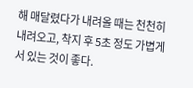해 매달렸다가 내려올 때는 천천히 내려오고, 착지 후 5초 정도 가볍게 서 있는 것이 좋다.